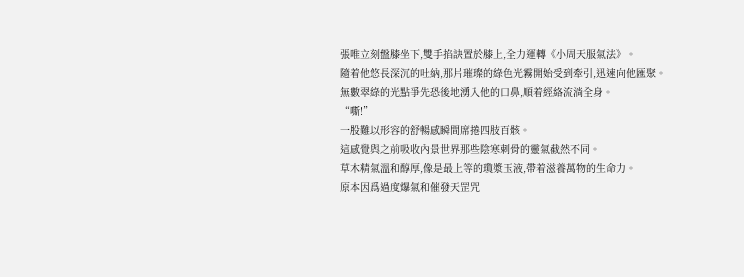張唯立刻盤膝坐下,雙手掐訣置於膝上,全力運轉《小周天服氣法》。
隨着他悠長深沉的吐納,那片璀璨的綠色光霧開始受到牽引,迅速向他匯聚。
無數翠綠的光點爭先恐後地湧入他的口鼻,順着經絡流淌全身。
“嘶!”
一股難以形容的舒暢感瞬間席捲四肢百骸。
這感覺與之前吸收內景世界那些陰寒刺骨的靈氣截然不同。
草木精氣溫和醇厚,像是最上等的瓊漿玉液,帶着滋養萬物的生命力。
原本因爲過度爆氣和催發天罡咒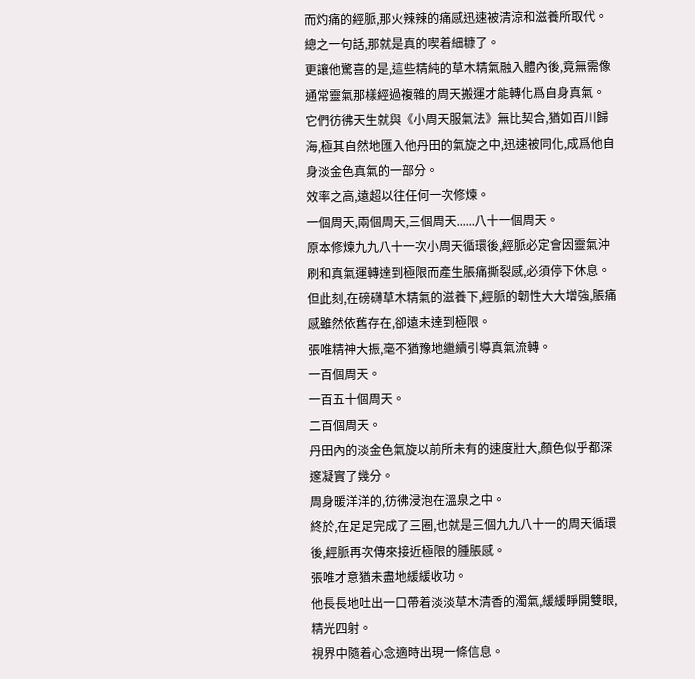而灼痛的經脈,那火辣辣的痛感迅速被清涼和滋養所取代。
總之一句話,那就是真的喫着細糠了。
更讓他驚喜的是,這些精純的草木精氣融入體內後,竟無需像通常靈氣那樣經過複雜的周天搬運才能轉化爲自身真氣。
它們彷彿天生就與《小周天服氣法》無比契合,猶如百川歸海,極其自然地匯入他丹田的氣旋之中,迅速被同化,成爲他自身淡金色真氣的一部分。
效率之高,遠超以往任何一次修煉。
一個周天,兩個周天,三個周天......八十一個周天。
原本修煉九九八十一次小周天循環後,經脈必定會因靈氣沖刷和真氣運轉達到極限而產生脹痛撕裂感,必須停下休息。
但此刻,在磅礴草木精氣的滋養下,經脈的韌性大大增強,脹痛感雖然依舊存在,卻遠未達到極限。
張唯精神大振,毫不猶豫地繼續引導真氣流轉。
一百個周天。
一百五十個周天。
二百個周天。
丹田內的淡金色氣旋以前所未有的速度壯大,顏色似乎都深邃凝實了幾分。
周身暖洋洋的,彷彿浸泡在溫泉之中。
終於,在足足完成了三圈,也就是三個九九八十一的周天循環後,經脈再次傳來接近極限的腫脹感。
張唯才意猶未盡地緩緩收功。
他長長地吐出一口帶着淡淡草木清香的濁氣,緩緩睜開雙眼,精光四射。
視界中隨着心念適時出現一條信息。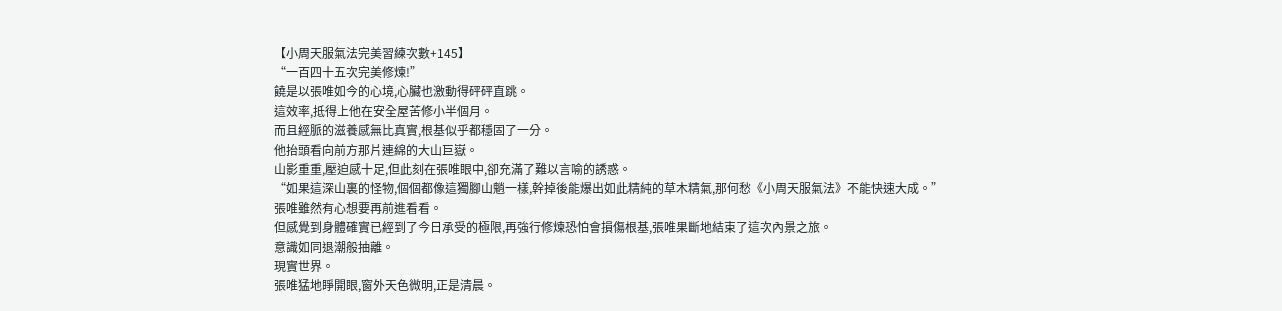【小周天服氣法完美習練次數+145】
“一百四十五次完美修煉!”
饒是以張唯如今的心境,心臟也激動得砰砰直跳。
這效率,抵得上他在安全屋苦修小半個月。
而且經脈的滋養感無比真實,根基似乎都穩固了一分。
他抬頭看向前方那片連綿的大山巨嶽。
山影重重,壓迫感十足,但此刻在張唯眼中,卻充滿了難以言喻的誘惑。
“如果這深山裏的怪物,個個都像這獨腳山魈一樣,幹掉後能爆出如此精純的草木精氣,那何愁《小周天服氣法》不能快速大成。”
張唯雖然有心想要再前進看看。
但感覺到身體確實已經到了今日承受的極限,再強行修煉恐怕會損傷根基,張唯果斷地結束了這次內景之旅。
意識如同退潮般抽離。
現實世界。
張唯猛地睜開眼,窗外天色微明,正是清晨。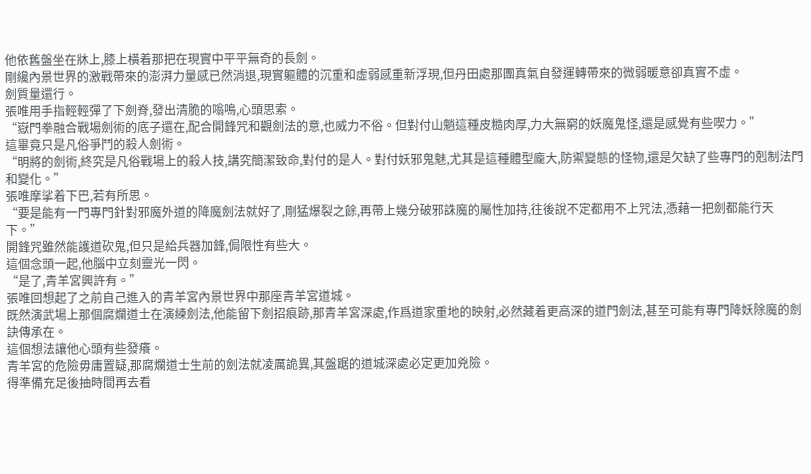他依舊盤坐在牀上,膝上橫着那把在現實中平平無奇的長劍。
剛纔內景世界的激戰帶來的澎湃力量感已然消退,現實軀體的沉重和虛弱感重新浮現,但丹田處那團真氣自發運轉帶來的微弱暖意卻真實不虛。
劍質量還行。
張唯用手指輕輕彈了下劍脊,發出清脆的嗡鳴,心頭思索。
“嶽門拳融合戰場劍術的底子還在,配合開鋒咒和觀劍法的意,也威力不俗。但對付山魈這種皮糙肉厚,力大無窮的妖魔鬼怪,還是感覺有些喫力。”
這畢竟只是凡俗爭鬥的殺人劍術。
“明將的劍術,終究是凡俗戰場上的殺人技,講究簡潔致命,對付的是人。對付妖邪鬼魅,尤其是這種體型龐大,防禦變態的怪物,還是欠缺了些專門的剋制法門和變化。”
張唯摩挲着下巴,若有所思。
“要是能有一門專門針對邪魔外道的降魔劍法就好了,剛猛爆裂之餘,再帶上幾分破邪誅魔的屬性加持,往後說不定都用不上咒法,憑藉一把劍都能行天下。”
開鋒咒雖然能護道砍鬼,但只是給兵器加鋒,侷限性有些大。
這個念頭一起,他腦中立刻靈光一閃。
“是了,青羊宮興許有。”
張唯回想起了之前自己進入的青羊宮內景世界中那座青羊宮道城。
既然演武場上那個腐爛道士在演練劍法,他能留下劍招痕跡,那青羊宮深處,作爲道家重地的映射,必然藏着更高深的道門劍法,甚至可能有專門降妖除魔的劍訣傳承在。
這個想法讓他心頭有些發癢。
青羊宮的危險毋庸置疑,那腐爛道士生前的劍法就凌厲詭異,其盤踞的道城深處必定更加兇險。
得準備充足後抽時間再去看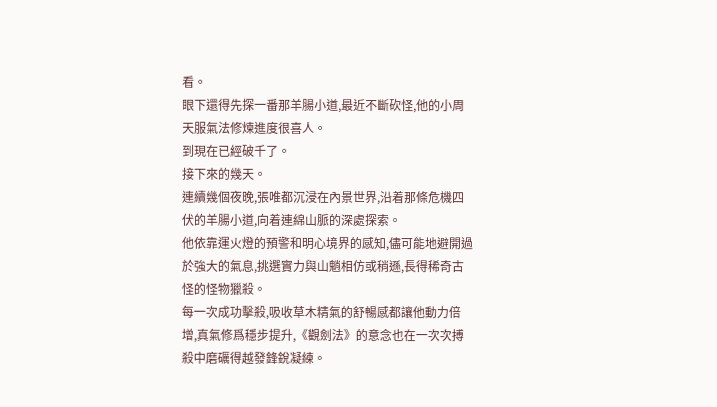看。
眼下還得先探一番那羊腸小道,最近不斷砍怪,他的小周天服氣法修煉進度很喜人。
到現在已經破千了。
接下來的幾天。
連續幾個夜晚,張唯都沉浸在內景世界,沿着那條危機四伏的羊腸小道,向着連綿山脈的深處探索。
他依靠運火燈的預警和明心境界的感知,儘可能地避開過於強大的氣息,挑選實力與山魈相仿或稍遜,長得稀奇古怪的怪物獵殺。
每一次成功擊殺,吸收草木精氣的舒暢感都讓他動力倍增,真氣修爲穩步提升,《觀劍法》的意念也在一次次搏殺中磨礪得越發鋒銳凝練。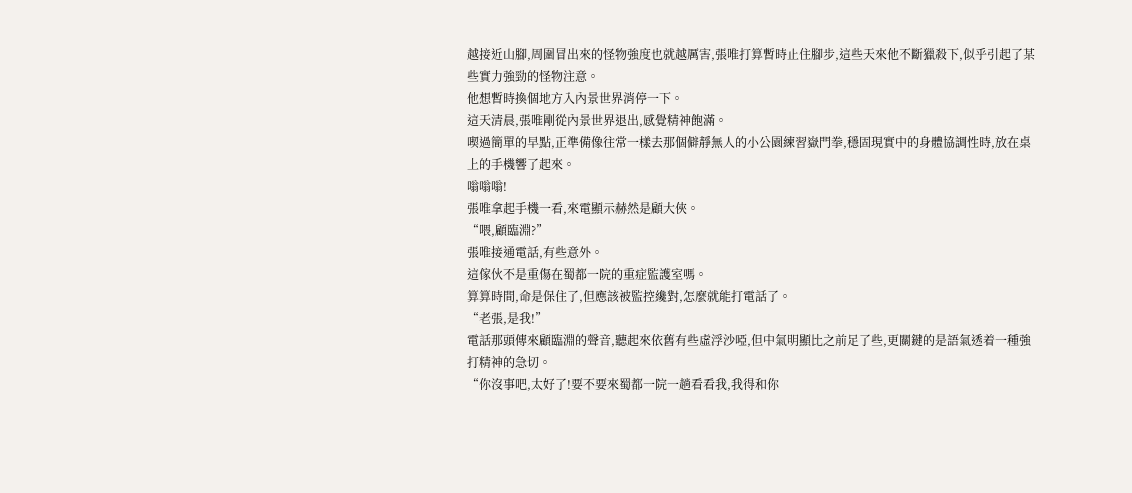越接近山腳,周圍冒出來的怪物強度也就越厲害,張唯打算暫時止住腳步,這些天來他不斷獵殺下,似乎引起了某些實力強勁的怪物注意。
他想暫時換個地方入內景世界消停一下。
這天清晨,張唯剛從內景世界退出,感覺精神飽滿。
喫過簡單的早點,正準備像往常一樣去那個僻靜無人的小公園練習嶽門拳,穩固現實中的身體協調性時,放在桌上的手機響了起來。
嗡嗡嗡!
張唯拿起手機一看,來電顯示赫然是顧大俠。
“喂,顧臨淵?”
張唯接通電話,有些意外。
這傢伙不是重傷在蜀都一院的重症監護室嗎。
算算時間,命是保住了,但應該被監控纔對,怎麼就能打電話了。
“老張,是我!”
電話那頭傳來顧臨淵的聲音,聽起來依舊有些虛浮沙啞,但中氣明顯比之前足了些,更關鍵的是語氣透着一種強打精神的急切。
“你沒事吧,太好了!要不要來蜀都一院一趟看看我,我得和你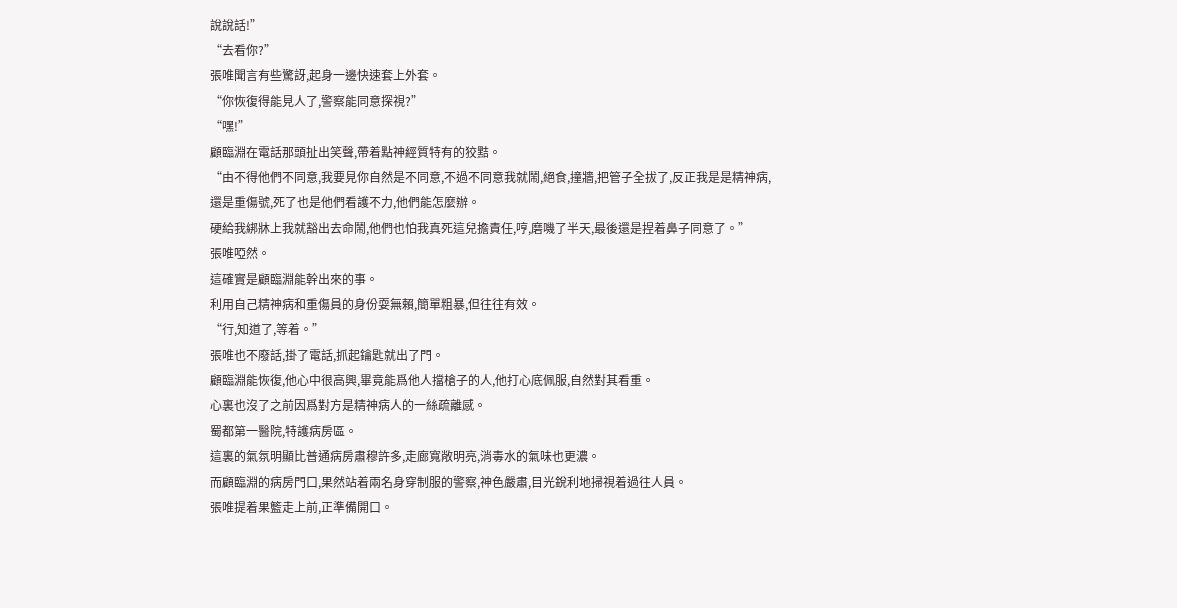說說話!”
“去看你?”
張唯聞言有些驚訝,起身一邊快速套上外套。
“你恢復得能見人了,警察能同意探視?”
“嘿!”
顧臨淵在電話那頭扯出笑聲,帶着點神經質特有的狡黠。
“由不得他們不同意,我要見你自然是不同意,不過不同意我就鬧,絕食,撞牆,把管子全拔了,反正我是是精神病,還是重傷號,死了也是他們看護不力,他們能怎麼辦。
硬給我綁牀上我就豁出去命鬧,他們也怕我真死這兒擔責任,哼,磨嘰了半天,最後還是捏着鼻子同意了。”
張唯啞然。
這確實是顧臨淵能幹出來的事。
利用自己精神病和重傷員的身份耍無賴,簡單粗暴,但往往有效。
“行,知道了,等着。”
張唯也不廢話,掛了電話,抓起鑰匙就出了門。
顧臨淵能恢復,他心中很高興,畢竟能爲他人擋槍子的人,他打心底佩服,自然對其看重。
心裏也沒了之前因爲對方是精神病人的一絲疏離感。
蜀都第一醫院,特護病房區。
這裏的氣氛明顯比普通病房肅穆許多,走廊寬敞明亮,消毒水的氣味也更濃。
而顧臨淵的病房門口,果然站着兩名身穿制服的警察,神色嚴肅,目光銳利地掃視着過往人員。
張唯提着果籃走上前,正準備開口。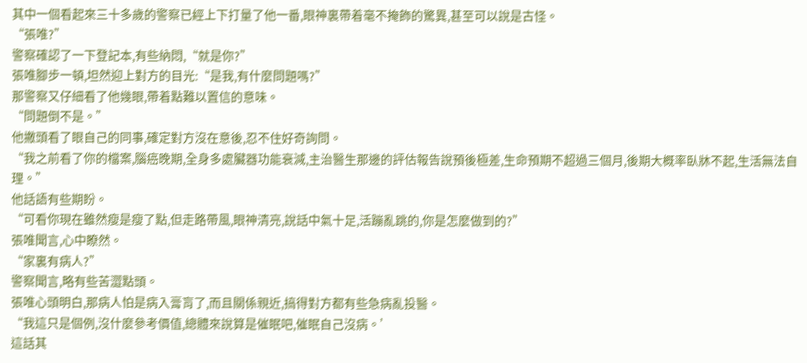其中一個看起來三十多歲的警察已經上下打量了他一番,眼神裏帶着毫不掩飾的驚異,甚至可以說是古怪。
“張唯?”
警察確認了一下登記本,有些納悶,“就是你?”
張唯腳步一頓,坦然迎上對方的目光:“是我,有什麼問題嗎?”
那警察又仔細看了他幾眼,帶着點難以置信的意味。
“問題倒不是。”
他撇頭看了眼自己的同事,確定對方沒在意後,忍不住好奇詢問。
“我之前看了你的檔案,腦癌晚期,全身多處臟器功能衰減,主治醫生那邊的評估報告說預後極差,生命預期不超過三個月,後期大概率臥牀不起,生活無法自理。”
他話語有些期盼。
“可看你現在雖然瘦是瘦了點,但走路帶風,眼神清亮,說話中氣十足,活蹦亂跳的,你是怎麼做到的?”
張唯聞言,心中瞭然。
“家裏有病人?”
警察聞言,略有些苦澀點頭。
張唯心頭明白,那病人怕是病入膏肓了,而且關係親近,搞得對方都有些急病亂投醫。
“我這只是個例,沒什麼參考價值,總體來說算是催眠吧,催眠自己沒病。’
這話其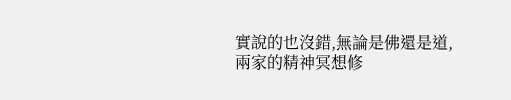實說的也沒錯,無論是佛還是道,兩家的精神冥想修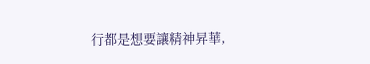行都是想要讓精神昇華,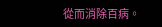從而消除百病。